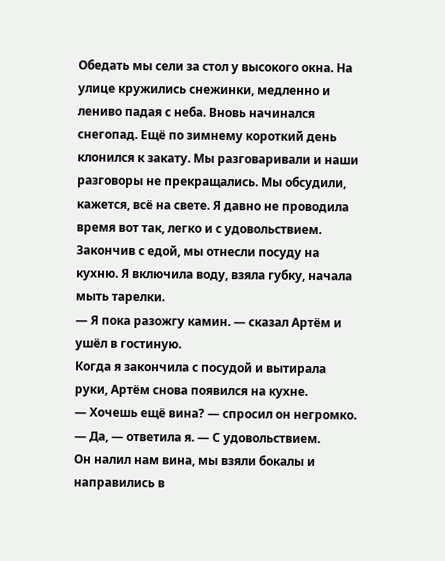Обедать мы сели за стол у высокого окна. На улице кружились снежинки, медленно и лениво падая с неба. Вновь начинался снегопад. Ещё по зимнему короткий день клонился к закату. Мы разговаривали и наши разговоры не прекращались. Мы обсудили, кажется, всё на свете. Я давно не проводила время вот так, легко и с удовольствием. Закончив с едой, мы отнесли посуду на кухню. Я включила воду, взяла губку, начала мыть тарелки.
— Я пока разожгу камин. — сказал Артём и ушёл в гостиную.
Когда я закончила с посудой и вытирала руки, Артём снова появился на кухне.
— Хочешь ещё вина? — спросил он негромко.
— Да, — ответила я. — С удовольствием.
Он налил нам вина, мы взяли бокалы и направились в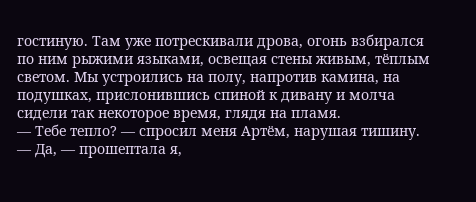гостиную. Там уже потрескивали дрова, огонь взбирался по ним рыжими языками, освещая стены живым, тёплым светом. Мы устроились на полу, напротив камина, на подушках, прислонившись спиной к дивану и молча сидели так некоторое время, глядя на пламя.
— Тебе тепло? — спросил меня Артём, нарушая тишину.
— Да, — прошептала я,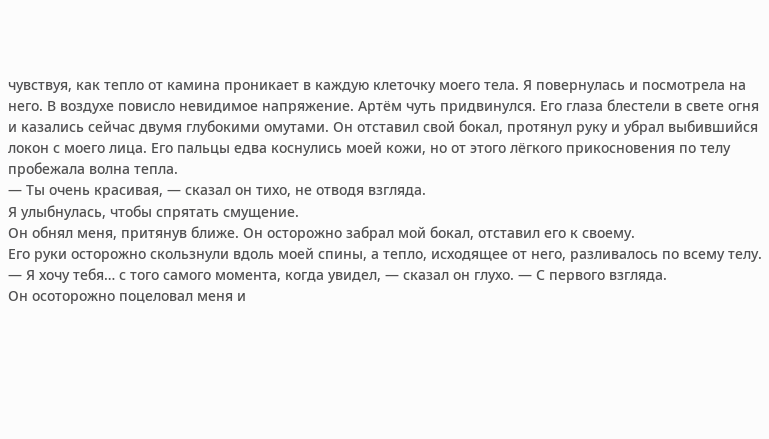чувствуя, как тепло от камина проникает в каждую клеточку моего тела. Я повернулась и посмотрела на него. В воздухе повисло невидимое напряжение. Артём чуть придвинулся. Его глаза блестели в свете огня и казались сейчас двумя глубокими омутами. Он отставил свой бокал, протянул руку и убрал выбившийся локон с моего лица. Его пальцы едва коснулись моей кожи, но от этого лёгкого прикосновения по телу пробежала волна тепла.
— Ты очень красивая, — сказал он тихо, не отводя взгляда.
Я улыбнулась, чтобы спрятать смущение.
Он обнял меня, притянув ближе. Он осторожно забрал мой бокал, отставил его к своему.
Его руки осторожно скользнули вдоль моей спины, а тепло, исходящее от него, разливалось по всему телу.
— Я хочу тебя… с того самого момента, когда увидел, — сказал он глухо. — С первого взгляда.
Он осоторожно поцеловал меня и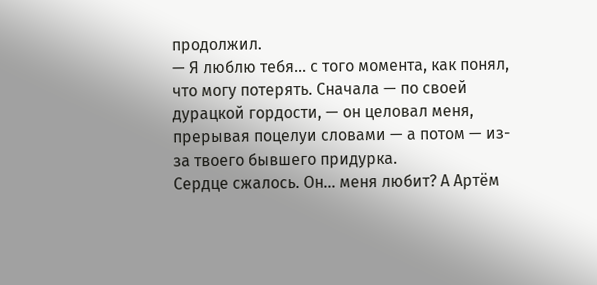продолжил.
— Я люблю тебя… с того момента, как понял, что могу потерять. Сначала — по своей дурацкой гордости, — он целовал меня, прерывая поцелуи словами — а потом — из-за твоего бывшего придурка.
Сердце сжалось. Он... меня любит? А Артём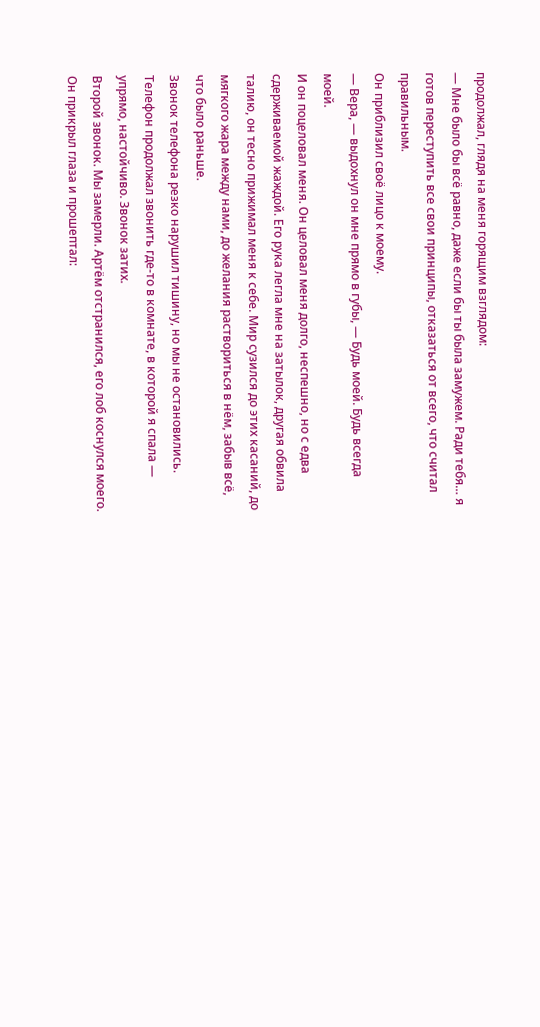продолжал, глядя на меня горящим взглядом:
— Мне было бы всё равно, даже если бы ты была замужем. Ради тебя… я готов переступить все свои принципы, отказаться от всего, что считал правильным.
Он приблизил своё лицо к моему.
— Вера, — выдохнул он мне прямо в губы, — Будь моей. Будь всегда моей.
И он поцеловал меня. Он целовал меня долго, неспешно, но с едва сдерживаемой жаждой. Его рука легла мне на затылок, другая обвила талию, он тесно прижимал меня к себе. Мир сузился до этих касаний, до мягкого жара между нами, до желания раствориться в нём, забыв всё, что было раньше.
Звонок телефона резко нарушил тишину, но мы не остановились. Телефон продолжал звонить где-то в комнате, в которой я спала — упрямо, настойчиво. Звонок затих.
Второй звонок. Мы замерли. Артём отстранился, его лоб коснулся моего. Он прикрыл глаза и прошептал: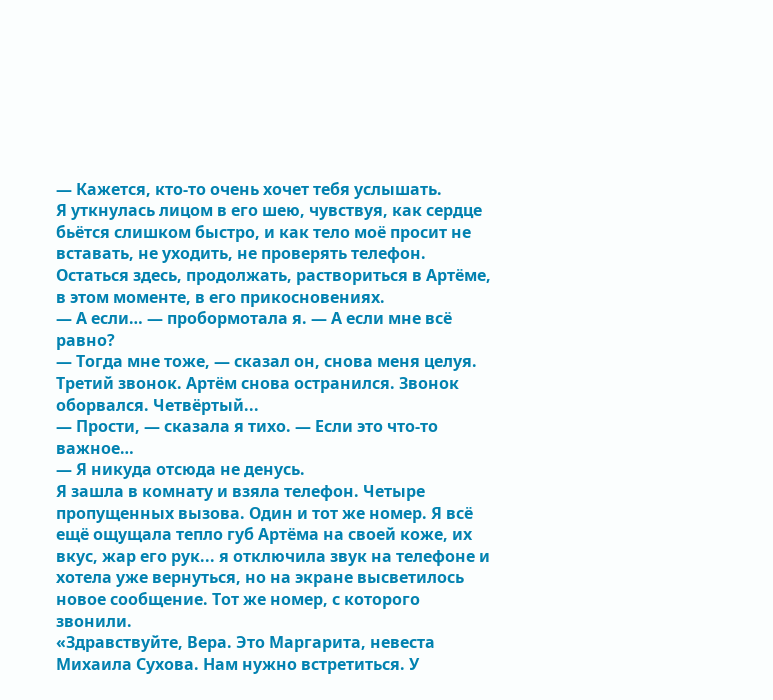— Кажется, кто-то очень хочет тебя услышать.
Я уткнулась лицом в его шею, чувствуя, как сердце бьётся слишком быстро, и как тело моё просит не вставать, не уходить, не проверять телефон. Остаться здесь, продолжать, раствориться в Артёме, в этом моменте, в его прикосновениях.
— А если… — пробормотала я. — А если мне всё равно?
— Тогда мне тоже, — сказал он, снова меня целуя.
Третий звонок. Артём снова остранился. Звонок оборвался. Четвёртый...
— Прости, — сказала я тихо. — Если это что-то важное…
— Я никуда отсюда не денусь.
Я зашла в комнату и взяла телефон. Четыре пропущенных вызова. Один и тот же номер. Я всё ещё ощущала тепло губ Артёма на своей коже, их вкус, жар его рук... я отключила звук на телефоне и хотела уже вернуться, но на экране высветилось новое сообщение. Тот же номер, с которого звонили.
«Здравствуйте, Вера. Это Маргарита, невеста Михаила Сухова. Нам нужно встретиться. У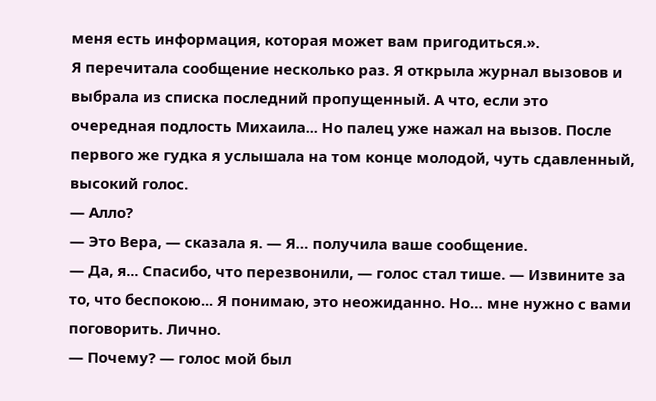меня есть информация, которая может вам пригодиться.».
Я перечитала сообщение несколько раз. Я открыла журнал вызовов и выбрала из списка последний пропущенный. А что, если это очередная подлость Михаила... Но палец уже нажал на вызов. После первого же гудка я услышала на том конце молодой, чуть сдавленный, высокий голос.
— Алло?
— Это Вера, — сказала я. — Я… получила ваше сообщение.
— Да, я... Спасибо, что перезвонили, — голос стал тише. — Извините за то, что беспокою... Я понимаю, это неожиданно. Но… мне нужно с вами поговорить. Лично.
— Почему? — голос мой был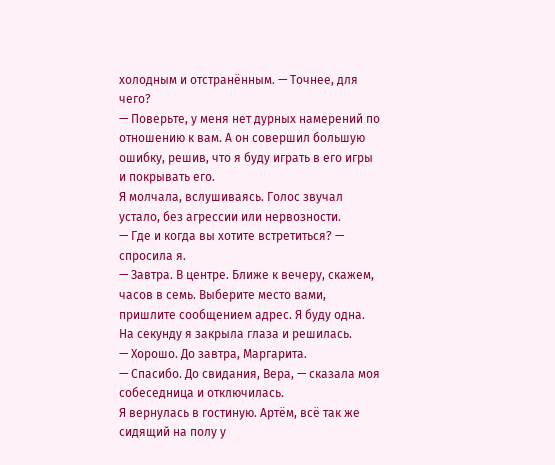холодным и отстранённым. — Точнее, для чего?
— Поверьте, у меня нет дурных намерений по отношению к вам. А он совершил большую ошибку, решив, что я буду играть в его игры и покрывать его.
Я молчала, вслушиваясь. Голос звучал устало, без агрессии или нервозности.
— Где и когда вы хотите встретиться? — спросила я.
— Завтра. В центре. Ближе к вечеру, скажем, часов в семь. Выберите место вами, пришлите сообщением адрес. Я буду одна.
На секунду я закрыла глаза и решилась.
— Хорошо. До завтра, Маргарита.
— Спасибо. До свидания, Вера, — сказала моя собеседница и отключилась.
Я вернулась в гостиную. Артём, всё так же сидящий на полу у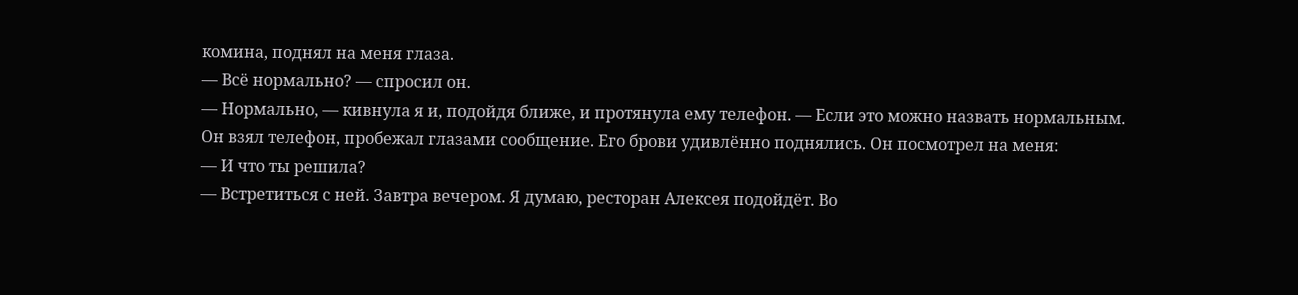комина, поднял на меня глаза.
— Всё нормально? — спросил он.
— Нормально, — кивнула я и, подойдя ближе, и протянула ему телефон. — Если это можно назвать нормальным.
Он взял телефон, пробежал глазами сообщение. Его брови удивлённо поднялись. Он посмотрел на меня:
— И что ты решила?
— Встретиться с ней. Завтра вечером. Я думаю, ресторан Алексея подойдёт. Во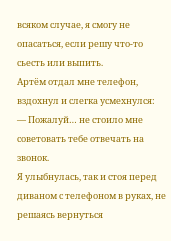всяком случае, я смогу не опасаться, если решу что-то сьесть или выпить.
Артём отдал мне телефон, вздохнул и слегка усмехнулся:
— Пожалуй… не стоило мне советовать тебе отвечать на звонок.
Я улыбнулась, так и стоя перед диваном с телефоном в руках, не решаясь вернуться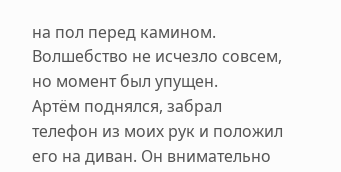на пол перед камином. Волшебство не исчезло совсем, но момент был упущен.
Артём поднялся, забрал телефон из моих рук и положил его на диван. Он внимательно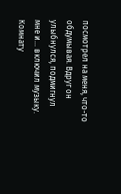посмотрел на меня, что-то обдумывая. Вдруг он улыбнулся, подмигнул мне и... включил музыку.
Комнату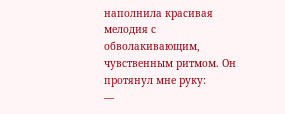наполнила красивая мелодия с обволакивающим, чувственным ритмом. Он протянул мне руку:
—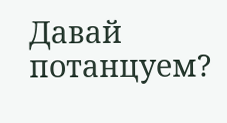Давай потанцуем?